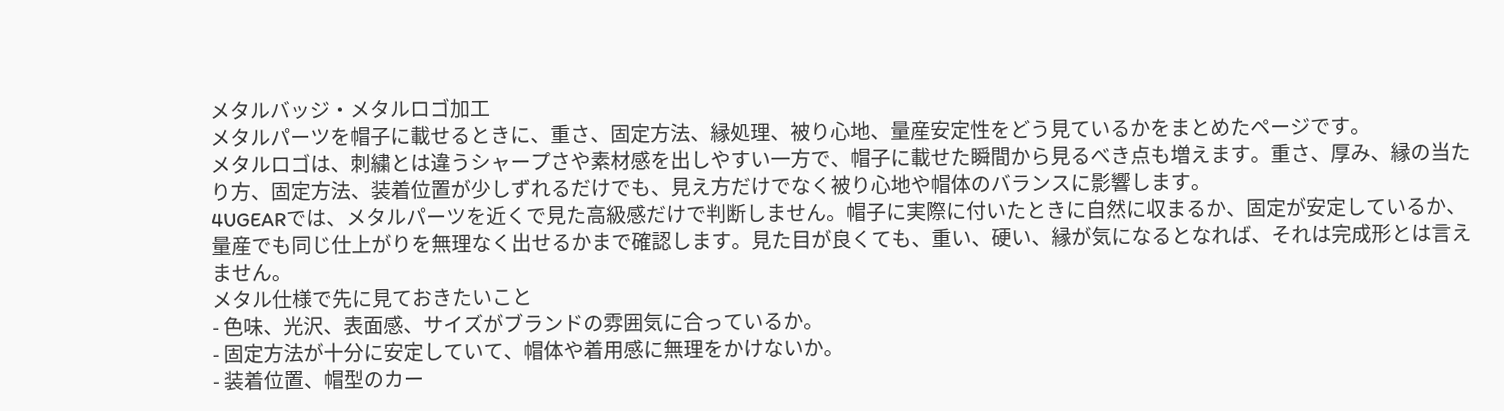メタルバッジ・メタルロゴ加工
メタルパーツを帽子に載せるときに、重さ、固定方法、縁処理、被り心地、量産安定性をどう見ているかをまとめたページです。
メタルロゴは、刺繍とは違うシャープさや素材感を出しやすい一方で、帽子に載せた瞬間から見るべき点も増えます。重さ、厚み、縁の当たり方、固定方法、装着位置が少しずれるだけでも、見え方だけでなく被り心地や帽体のバランスに影響します。
4UGEARでは、メタルパーツを近くで見た高級感だけで判断しません。帽子に実際に付いたときに自然に収まるか、固定が安定しているか、量産でも同じ仕上がりを無理なく出せるかまで確認します。見た目が良くても、重い、硬い、縁が気になるとなれば、それは完成形とは言えません。
メタル仕様で先に見ておきたいこと
- 色味、光沢、表面感、サイズがブランドの雰囲気に合っているか。
- 固定方法が十分に安定していて、帽体や着用感に無理をかけないか。
- 装着位置、帽型のカー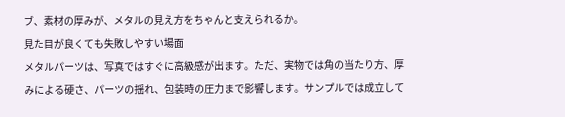ブ、素材の厚みが、メタルの見え方をちゃんと支えられるか。
見た目が良くても失敗しやすい場面
メタルパーツは、写真ではすぐに高級感が出ます。ただ、実物では角の当たり方、厚みによる硬さ、パーツの揺れ、包装時の圧力まで影響します。サンプルでは成立して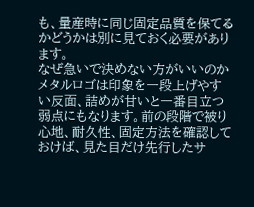も、量産時に同じ固定品質を保てるかどうかは別に見ておく必要があります。
なぜ急いで決めない方がいいのか
メタルロゴは印象を一段上げやすい反面、詰めが甘いと一番目立つ弱点にもなります。前の段階で被り心地、耐久性、固定方法を確認しておけば、見た目だけ先行したサ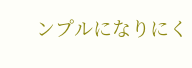ンプルになりにく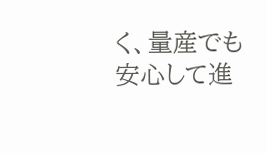く、量産でも安心して進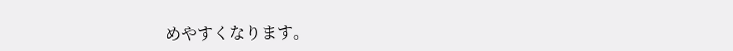めやすくなります。